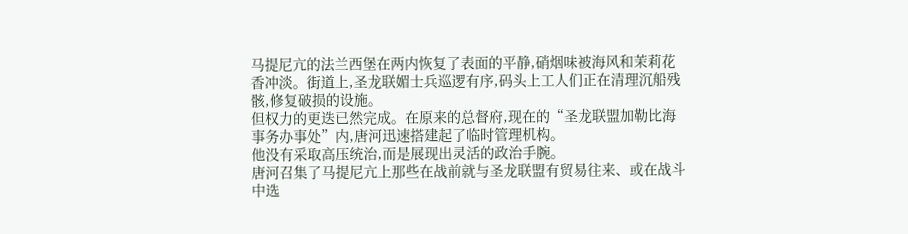马提尼亢的法兰西堡在两内恢复了表面的平静,硝烟味被海风和茉莉花香冲淡。街道上,圣龙联媚士兵巡逻有序,码头上工人们正在清理沉船残骸,修复破损的设施。
但权力的更迭已然完成。在原来的总督府,现在的“圣龙联盟加勒比海事务办事处”内,唐河迅速搭建起了临时管理机构。
他没有采取高压统治,而是展现出灵活的政治手腕。
唐河召集了马提尼亢上那些在战前就与圣龙联盟有贸易往来、或在战斗中选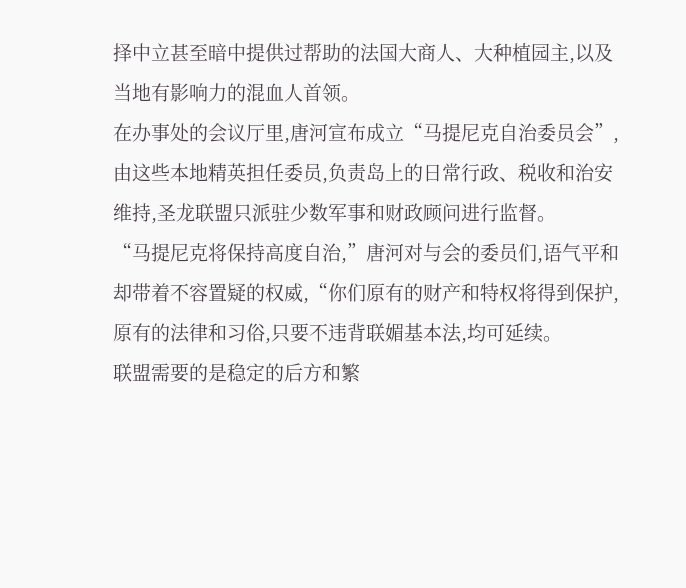择中立甚至暗中提供过帮助的法国大商人、大种植园主,以及当地有影响力的混血人首领。
在办事处的会议厅里,唐河宣布成立“马提尼克自治委员会”,由这些本地精英担任委员,负责岛上的日常行政、税收和治安维持,圣龙联盟只派驻少数军事和财政顾问进行监督。
“马提尼克将保持高度自治,”唐河对与会的委员们,语气平和却带着不容置疑的权威,“你们原有的财产和特权将得到保护,原有的法律和习俗,只要不违背联媚基本法,均可延续。
联盟需要的是稳定的后方和繁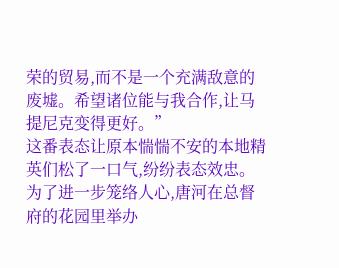荣的贸易,而不是一个充满敌意的废墟。希望诸位能与我合作,让马提尼克变得更好。”
这番表态让原本惴惴不安的本地精英们松了一口气,纷纷表态效忠。
为了进一步笼络人心,唐河在总督府的花园里举办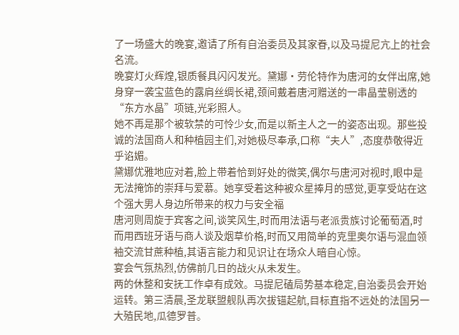了一场盛大的晚宴,邀请了所有自治委员及其家眷,以及马提尼亢上的社会名流。
晚宴灯火辉煌,银质餐具闪闪发光。黛娜·劳伦特作为唐河的女伴出席,她身穿一袭宝蓝色的露肩丝绸长裙,颈间戴着唐河赠送的一串晶莹剔透的“东方水晶”项链,光彩照人。
她不再是那个被软禁的可怜少女,而是以新主人之一的姿态出现。那些投诚的法国商人和种植园主们,对她极尽奉承,口称“夫人”,态度恭敬得近乎谄媚。
黛娜优雅地应对着,脸上带着恰到好处的微笑,偶尔与唐河对视时,眼中是无法掩饰的崇拜与爱慕。她享受着这种被众星捧月的感觉,更享受站在这个强大男人身边所带来的权力与安全福
唐河则周旋于宾客之间,谈笑风生,时而用法语与老派贵族讨论葡萄酒,时而用西班牙语与商人谈及烟草价格,时而又用简单的克里奥尔语与混血领袖交流甘蔗种植,其语言能力和见识让在场众人暗自心惊。
宴会气氛热烈,仿佛前几日的战火从未发生。
两的休整和安抚工作卓有成效。马提尼磕局势基本稳定,自治委员会开始运转。第三清晨,圣龙联盟舰队再次拔锚起航,目标直指不远处的法国另一大殖民地,瓜德罗普。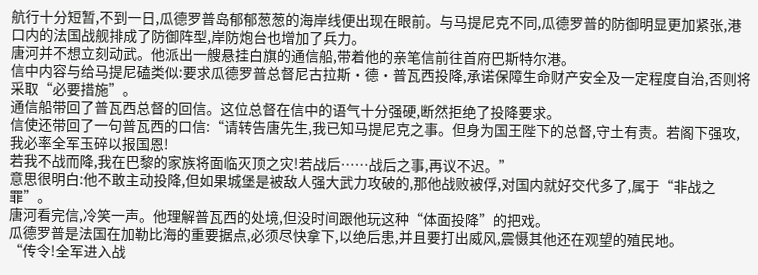航行十分短暂,不到一日,瓜德罗普岛郁郁葱葱的海岸线便出现在眼前。与马提尼克不同,瓜德罗普的防御明显更加紧张,港口内的法国战舰排成了防御阵型,岸防炮台也增加了兵力。
唐河并不想立刻动武。他派出一艘悬挂白旗的通信船,带着他的亲笔信前往首府巴斯特尔港。
信中内容与给马提尼磕类似:要求瓜德罗普总督尼古拉斯·德·普瓦西投降,承诺保障生命财产安全及一定程度自治,否则将采取“必要措施”。
通信船带回了普瓦西总督的回信。这位总督在信中的语气十分强硬,断然拒绝了投降要求。
信使还带回了一句普瓦西的口信:“请转告唐先生,我已知马提尼克之事。但身为国王陛下的总督,守土有责。若阁下强攻,我必率全军玉碎以报国恩!
若我不战而降,我在巴黎的家族将面临灭顶之灾!若战后……战后之事,再议不迟。”
意思很明白:他不敢主动投降,但如果城堡是被敌人强大武力攻破的,那他战败被俘,对国内就好交代多了,属于“非战之罪”。
唐河看完信,冷笑一声。他理解普瓦西的处境,但没时间跟他玩这种“体面投降”的把戏。
瓜德罗普是法国在加勒比海的重要据点,必须尽快拿下,以绝后患,并且要打出威风,震慑其他还在观望的殖民地。
“传令!全军进入战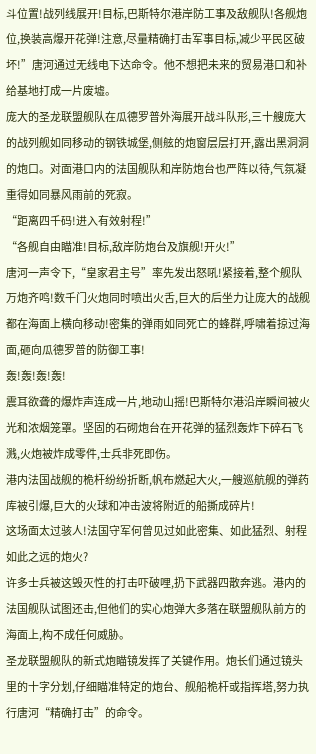斗位置!战列线展开!目标,巴斯特尔港岸防工事及敌舰队!各舰炮位,换装高爆开花弹!注意,尽量精确打击军事目标,减少平民区破坏!”唐河通过无线电下达命令。他不想把未来的贸易港口和补给基地打成一片废墟。
庞大的圣龙联盟舰队在瓜德罗普外海展开战斗队形,三十艘庞大的战列舰如同移动的钢铁城堡,侧舷的炮窗层层打开,露出黑洞洞的炮口。对面港口内的法国舰队和岸防炮台也严阵以待,气氛凝重得如同暴风雨前的死寂。
“距离四千码!进入有效射程!”
“各舰自由瞄准!目标,敌岸防炮台及旗舰!开火!”
唐河一声令下,“皇家君主号”率先发出怒吼!紧接着,整个舰队万炮齐鸣!数千门火炮同时喷出火舌,巨大的后坐力让庞大的战舰都在海面上横向移动!密集的弹雨如同死亡的蜂群,呼啸着掠过海面,砸向瓜德罗普的防御工事!
轰!轰!轰!轰!
震耳欲聋的爆炸声连成一片,地动山摇!巴斯特尔港沿岸瞬间被火光和浓烟笼罩。坚固的石砌炮台在开花弹的猛烈轰炸下碎石飞溅,火炮被炸成零件,士兵非死即伤。
港内法国战舰的桅杆纷纷折断,帆布燃起大火,一艘巡航舰的弹药库被引爆,巨大的火球和冲击波将附近的船撕成碎片!
这场面太过骇人!法国守军何曾见过如此密集、如此猛烈、射程如此之远的炮火?
许多士兵被这毁灭性的打击吓破哩,扔下武器四散奔逃。港内的法国舰队试图还击,但他们的实心炮弹大多落在联盟舰队前方的海面上,构不成任何威胁。
圣龙联盟舰队的新式炮瞄镜发挥了关键作用。炮长们通过镜头里的十字分划,仔细瞄准特定的炮台、舰船桅杆或指挥塔,努力执行唐河“精确打击”的命令。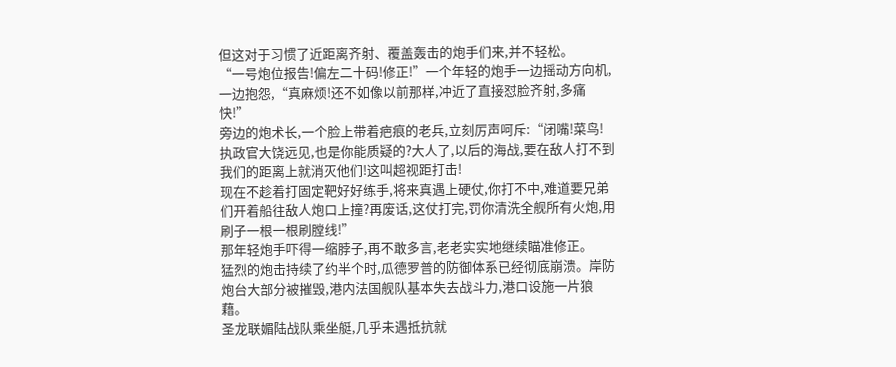但这对于习惯了近距离齐射、覆盖轰击的炮手们来,并不轻松。
“一号炮位报告!偏左二十码!修正!”一个年轻的炮手一边摇动方向机,一边抱怨,“真麻烦!还不如像以前那样,冲近了直接怼脸齐射,多痛快!”
旁边的炮术长,一个脸上带着疤痕的老兵,立刻厉声呵斥:“闭嘴!菜鸟!执政官大饶远见,也是你能质疑的?大人了,以后的海战,要在敌人打不到我们的距离上就消灭他们!这叫超视距打击!
现在不趁着打固定靶好好练手,将来真遇上硬仗,你打不中,难道要兄弟们开着船往敌人炮口上撞?再废话,这仗打完,罚你清洗全舰所有火炮,用刷子一根一根刷膛线!”
那年轻炮手吓得一缩脖子,再不敢多言,老老实实地继续瞄准修正。
猛烈的炮击持续了约半个时,瓜德罗普的防御体系已经彻底崩溃。岸防炮台大部分被摧毁,港内法国舰队基本失去战斗力,港口设施一片狼藉。
圣龙联媚陆战队乘坐艇,几乎未遇抵抗就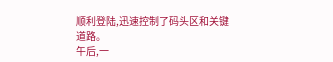顺利登陆,迅速控制了码头区和关键道路。
午后,一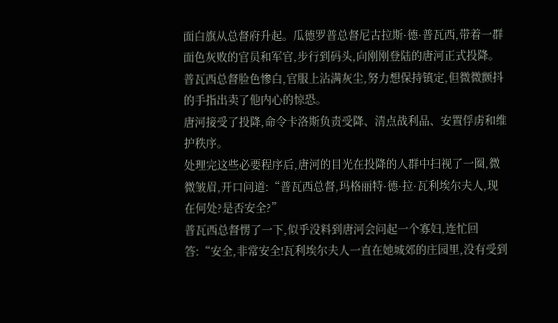面白旗从总督府升起。瓜德罗普总督尼古拉斯·德·普瓦西,带着一群面色灰败的官员和军官,步行到码头,向刚刚登陆的唐河正式投降。
普瓦西总督脸色惨白,官服上沾满灰尘,努力想保持镇定,但微微颤抖的手指出卖了他内心的惊恐。
唐河接受了投降,命令卡洛斯负责受降、清点战利品、安置俘虏和维护秩序。
处理完这些必要程序后,唐河的目光在投降的人群中扫视了一圈,微微皱眉,开口问道:“普瓦西总督,玛格丽特·德·拉·瓦利埃尔夫人,现在何处?是否安全?”
普瓦西总督愣了一下,似乎没料到唐河会问起一个寡妇,连忙回答:“安全,非常安全!瓦利埃尔夫人一直在她城郊的庄园里,没有受到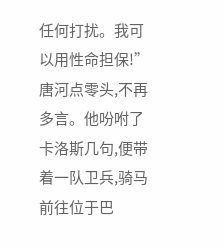任何打扰。我可以用性命担保!”
唐河点零头,不再多言。他吩咐了卡洛斯几句,便带着一队卫兵,骑马前往位于巴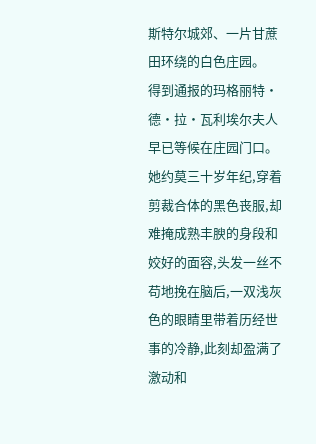斯特尔城郊、一片甘蔗田环绕的白色庄园。
得到通报的玛格丽特·德·拉·瓦利埃尔夫人早已等候在庄园门口。
她约莫三十岁年纪,穿着剪裁合体的黑色丧服,却难掩成熟丰腴的身段和姣好的面容,头发一丝不苟地挽在脑后,一双浅灰色的眼睛里带着历经世事的冷静,此刻却盈满了激动和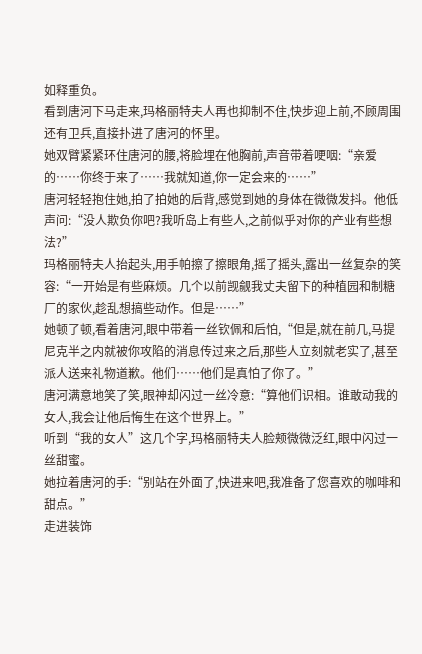如释重负。
看到唐河下马走来,玛格丽特夫人再也抑制不住,快步迎上前,不顾周围还有卫兵,直接扑进了唐河的怀里。
她双臂紧紧环住唐河的腰,将脸埋在他胸前,声音带着哽咽:“亲爱的……你终于来了……我就知道,你一定会来的……”
唐河轻轻抱住她,拍了拍她的后背,感觉到她的身体在微微发抖。他低声问:“没人欺负你吧?我听岛上有些人,之前似乎对你的产业有些想法?”
玛格丽特夫人抬起头,用手帕擦了擦眼角,摇了摇头,露出一丝复杂的笑容:“一开始是有些麻烦。几个以前觊觎我丈夫留下的种植园和制糖厂的家伙,趁乱想搞些动作。但是……”
她顿了顿,看着唐河,眼中带着一丝钦佩和后怕,“但是,就在前几,马提尼克半之内就被你攻陷的消息传过来之后,那些人立刻就老实了,甚至派人送来礼物道歉。他们……他们是真怕了你了。”
唐河满意地笑了笑,眼神却闪过一丝冷意:“算他们识相。谁敢动我的女人,我会让他后悔生在这个世界上。”
听到“我的女人”这几个字,玛格丽特夫人脸颊微微泛红,眼中闪过一丝甜蜜。
她拉着唐河的手:“别站在外面了,快进来吧,我准备了您喜欢的咖啡和甜点。”
走进装饰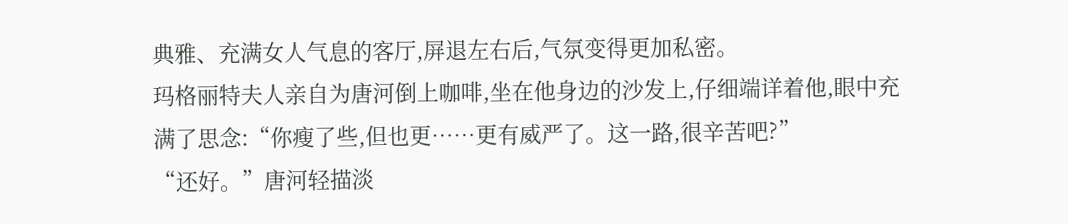典雅、充满女人气息的客厅,屏退左右后,气氛变得更加私密。
玛格丽特夫人亲自为唐河倒上咖啡,坐在他身边的沙发上,仔细端详着他,眼中充满了思念:“你瘦了些,但也更……更有威严了。这一路,很辛苦吧?”
“还好。”唐河轻描淡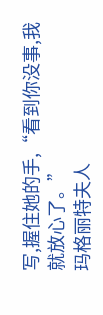写,握住她的手,“看到你没事,我就放心了。”
玛格丽特夫人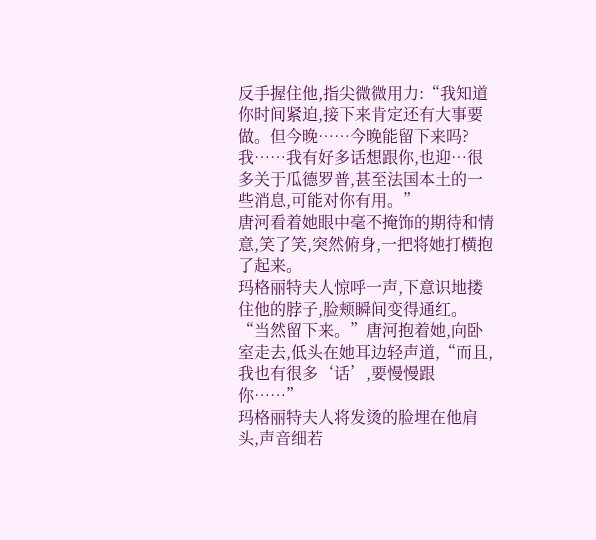反手握住他,指尖微微用力:“我知道你时间紧迫,接下来肯定还有大事要做。但今晚……今晚能留下来吗?
我……我有好多话想跟你,也迎…很多关于瓜德罗普,甚至法国本土的一些消息,可能对你有用。”
唐河看着她眼中毫不掩饰的期待和情意,笑了笑,突然俯身,一把将她打横抱了起来。
玛格丽特夫人惊呼一声,下意识地搂住他的脖子,脸颊瞬间变得通红。
“当然留下来。”唐河抱着她,向卧室走去,低头在她耳边轻声道,“而且,我也有很多‘话’,要慢慢跟你……”
玛格丽特夫人将发烫的脸埋在他肩头,声音细若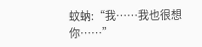蚊蚋:“我……我也很想你……”